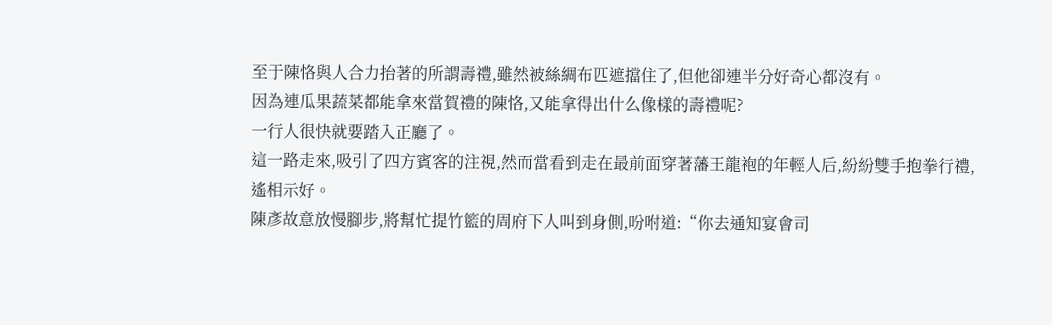至于陳恪與人合力抬著的所謂壽禮,雖然被絲綢布匹遮擋住了,但他卻連半分好奇心都沒有。
因為連瓜果蔬菜都能拿來當賀禮的陳恪,又能拿得出什么像樣的壽禮呢?
一行人很快就要踏入正廳了。
這一路走來,吸引了四方賓客的注視,然而當看到走在最前面穿著藩王龍袍的年輕人后,紛紛雙手抱拳行禮,遙相示好。
陳彥故意放慢腳步,將幫忙提竹籃的周府下人叫到身側,吩咐道:“你去通知宴會司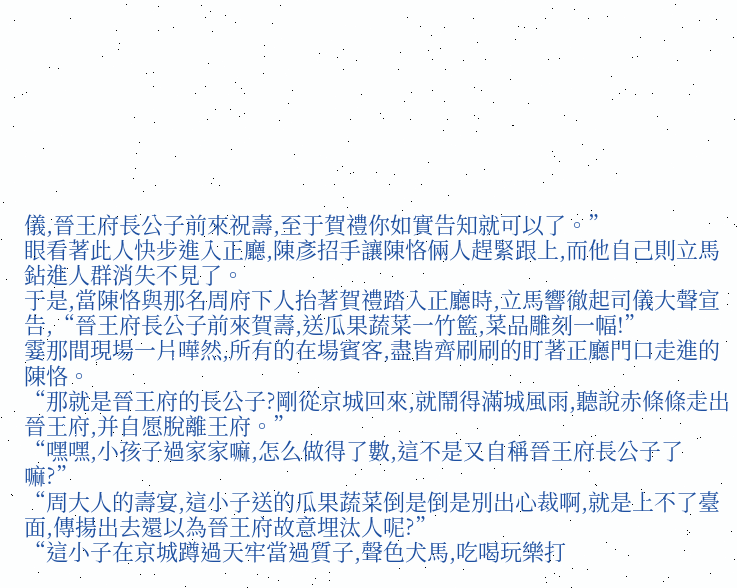儀,晉王府長公子前來祝壽,至于賀禮你如實告知就可以了。”
眼看著此人快步進入正廳,陳彥招手讓陳恪倆人趕緊跟上,而他自己則立馬鉆進人群消失不見了。
于是,當陳恪與那名周府下人抬著賀禮踏入正廳時,立馬響徹起司儀大聲宣告,“晉王府長公子前來賀壽,送瓜果蔬菜一竹籃,菜品雕刻一幅!”
霎那間現場一片嘩然,所有的在場賓客,盡皆齊刷刷的盯著正廳門口走進的陳恪。
“那就是晉王府的長公子?剛從京城回來,就鬧得滿城風雨,聽說赤條條走出晉王府,并自愿脫離王府。”
“嘿嘿,小孩子過家家嘛,怎么做得了數,這不是又自稱晉王府長公子了嘛?”
“周大人的壽宴,這小子送的瓜果蔬菜倒是倒是別出心裁啊,就是上不了臺面,傳揚出去還以為晉王府故意埋汰人呢?”
“這小子在京城蹲過天牢當過質子,聲色犬馬,吃喝玩樂打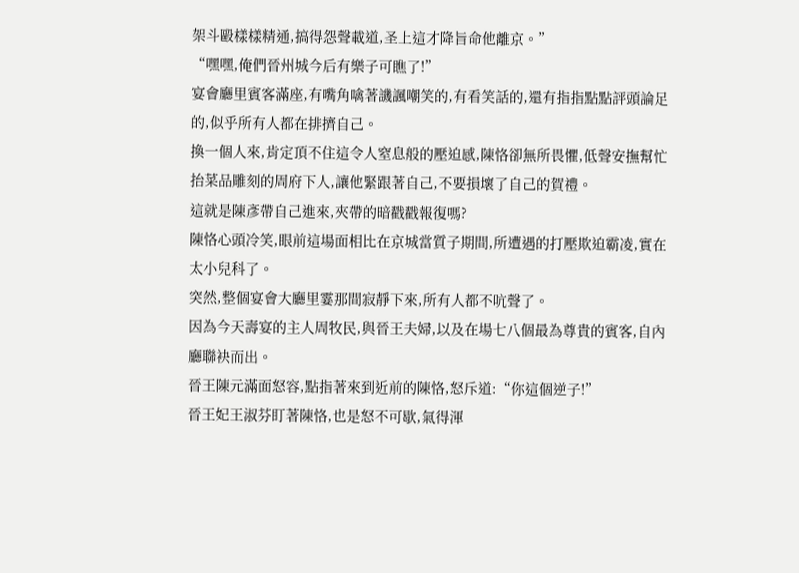架斗毆樣樣精通,搞得怨聲載道,圣上這才降旨命他離京。”
“嘿嘿,俺們晉州城今后有樂子可瞧了!”
宴會廳里賓客滿座,有嘴角噙著譏諷嘲笑的,有看笑話的,還有指指點點評頭論足的,似乎所有人都在排擠自己。
換一個人來,肯定頂不住這令人窒息般的壓迫感,陳恪卻無所畏懼,低聲安撫幫忙抬菜品雕刻的周府下人,讓他緊跟著自己,不要損壞了自己的賀禮。
這就是陳彥帶自己進來,夾帶的暗戳戳報復嗎?
陳恪心頭冷笑,眼前這場面相比在京城當質子期間,所遭遇的打壓欺迫霸凌,實在太小兒科了。
突然,整個宴會大廳里霎那間寂靜下來,所有人都不吭聲了。
因為今天壽宴的主人周牧民,與晉王夫婦,以及在場七八個最為尊貴的賓客,自內廳聯袂而出。
晉王陳元滿面怒容,點指著來到近前的陳恪,怒斥道:“你這個逆子!”
晉王妃王淑芬盯著陳恪,也是怒不可歇,氣得渾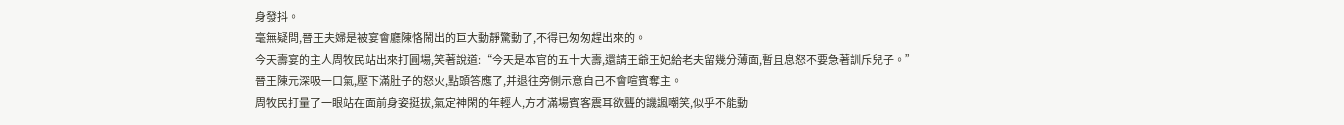身發抖。
毫無疑問,晉王夫婦是被宴會廳陳恪鬧出的巨大動靜驚動了,不得已匆匆趕出來的。
今天壽宴的主人周牧民站出來打圓場,笑著說道:“今天是本官的五十大壽,還請王爺王妃給老夫留幾分薄面,暫且息怒不要急著訓斥兒子。”
晉王陳元深吸一口氣,壓下滿肚子的怒火,點頭答應了,并退往旁側示意自己不會喧賓奪主。
周牧民打量了一眼站在面前身姿挺拔,氣定神閑的年輕人,方才滿場賓客震耳欲聾的譏諷嘲笑,似乎不能動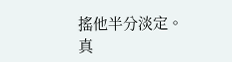搖他半分淡定。
真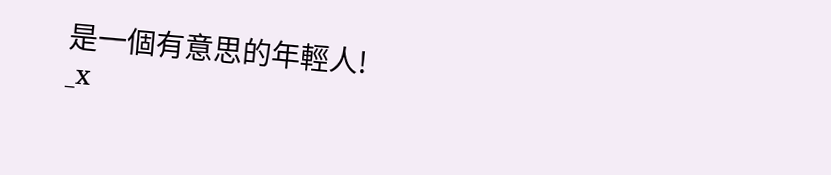是一個有意思的年輕人!
_x